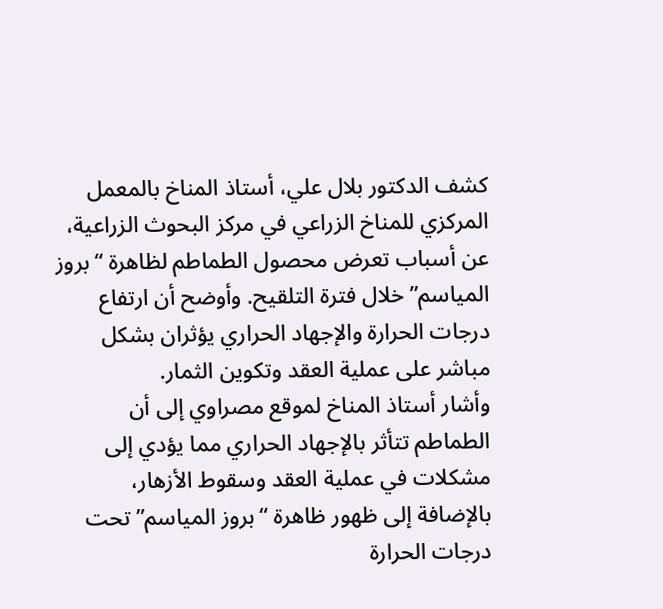كشف الدكتور بلال علي، أستاذ المناخ بالمعمل المركزي للمناخ الزراعي في مركز البحوث الزراعية، عن أسباب تعرض محصول الطماطم لظاهرة “بروز المياسم” خلال فترة التلقيح. وأوضح أن ارتفاع درجات الحرارة والإجهاد الحراري يؤثران بشكل مباشر على عملية العقد وتكوين الثمار.
وأشار أستاذ المناخ لموقع مصراوي إلى أن الطماطم تتأثر بالإجهاد الحراري مما يؤدي إلى مشكلات في عملية العقد وسقوط الأزهار، بالإضافة إلى ظهور ظاهرة “بروز المياسم” تحت درجات الحرارة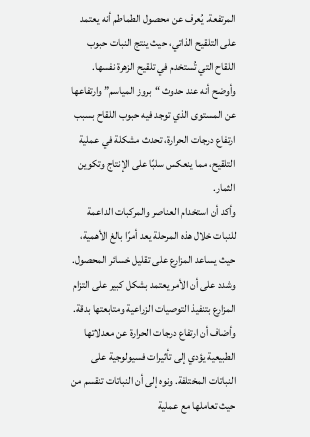المرتفعة. يُعرف عن محصول الطماطم أنه يعتمد على التلقيح الذاتي، حيث ينتج النبات حبوب اللقاح التي تُستخدم في تلقيح الزهرة نفسها.
وأوضح أنه عند حدوث “بروز المياسم” وارتفاعها عن المستوى الذي توجد فيه حبوب اللقاح بسبب ارتفاع درجات الحرارة، تحدث مشكلة في عملية التلقيح، مما ينعكس سلبًا على الإنتاج وتكوين الثمار.
وأكد أن استخدام العناصر والمركبات الداعمة للنبات خلال هذه المرحلة يعد أمرًا بالغ الأهمية، حيث يساعد المزارع على تقليل خسائر المحصول. وشدد على أن الأمر يعتمد بشكل كبير على التزام المزارع بتنفيذ التوصيات الزراعية ومتابعتها بدقة.
وأضاف أن ارتفاع درجات الحرارة عن معدلاتها الطبيعية يؤدي إلى تأثيرات فسيولوجية على النباتات المختلفة. ونوه إلى أن النباتات تنقسم من حيث تعاملها مع عملية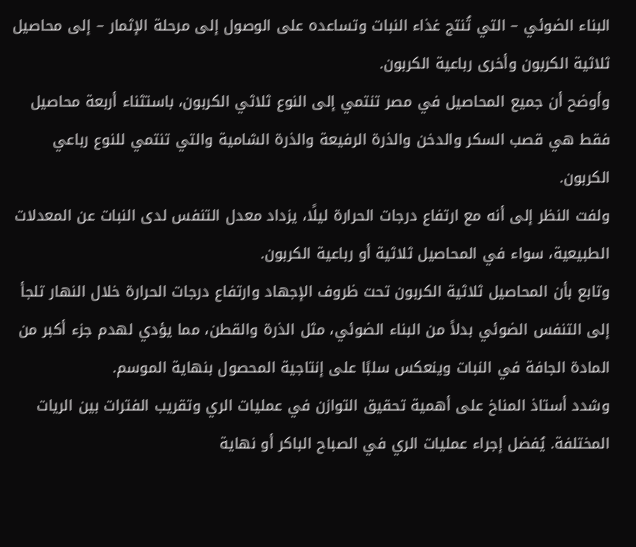البناء الضوئي – التي تُنتج غذاء النبات وتساعده على الوصول إلى مرحلة الإثمار – إلى محاصيل ثلاثية الكربون وأخرى رباعية الكربون.
وأوضح أن جميع المحاصيل في مصر تنتمي إلى النوع ثلاثي الكربون، باستثناء أربعة محاصيل فقط هي قصب السكر والدخن والذرة الرفيعة والذرة الشامية والتي تنتمي للنوع رباعي الكربون.
ولفت النظر إلى أنه مع ارتفاع درجات الحرارة ليلًا، يزداد معدل التنفس لدى النبات عن المعدلات الطبيعية، سواء في المحاصيل ثلاثية أو رباعية الكربون.
وتابع بأن المحاصيل ثلاثية الكربون تحت ظروف الإجهاد وارتفاع درجات الحرارة خلال النهار تلجأ إلى التنفس الضوئي بدلاً من البناء الضوئي، مثل الذرة والقطن، مما يؤدي لهدم جزء أكبر من المادة الجافة في النبات وينعكس سلبًا على إنتاجية المحصول بنهاية الموسم.
وشدد أستاذ المناخ على أهمية تحقيق التوازن في عمليات الري وتقريب الفترات بين الريات المختلفة. يُفضل إجراء عمليات الري في الصباح الباكر أو نهاية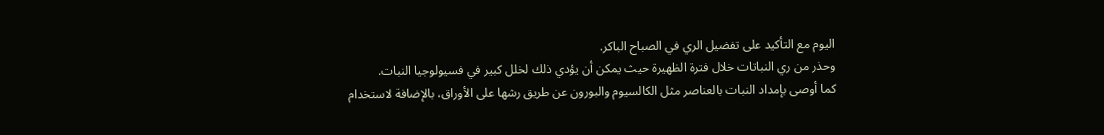اليوم مع التأكيد على تفضيل الري في الصباح الباكر.
وحذر من ري النباتات خلال فترة الظهيرة حيث يمكن أن يؤدي ذلك لخلل كبير في فسيولوجيا النبات.
كما أوصى بإمداد النبات بالعناصر مثل الكالسيوم والبورون عن طريق رشها على الأوراق، بالإضافة لاستخدام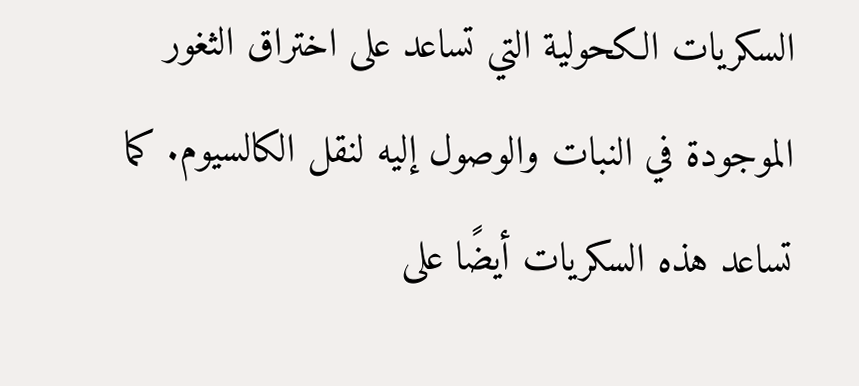السكريات الكحولية التي تساعد على اختراق الثغور الموجودة في النبات والوصول إليه لنقل الكالسيوم. كما تساعد هذه السكريات أيضًا على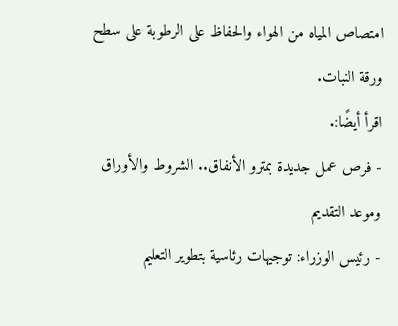امتصاص المياه من الهواء والحفاظ على الرطوبة على سطح ورقة النبات.
اقرأ أيضًا:.
- فرص عمل جديدة بمترو الأنفاق.. الشروط والأوراق وموعد التقديم
- رئيس الوزراء: توجيهات رئاسية بتطوير التعليم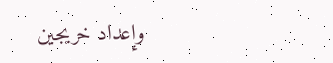وإعداد خريجين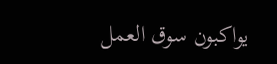يواكبون سوق العمل